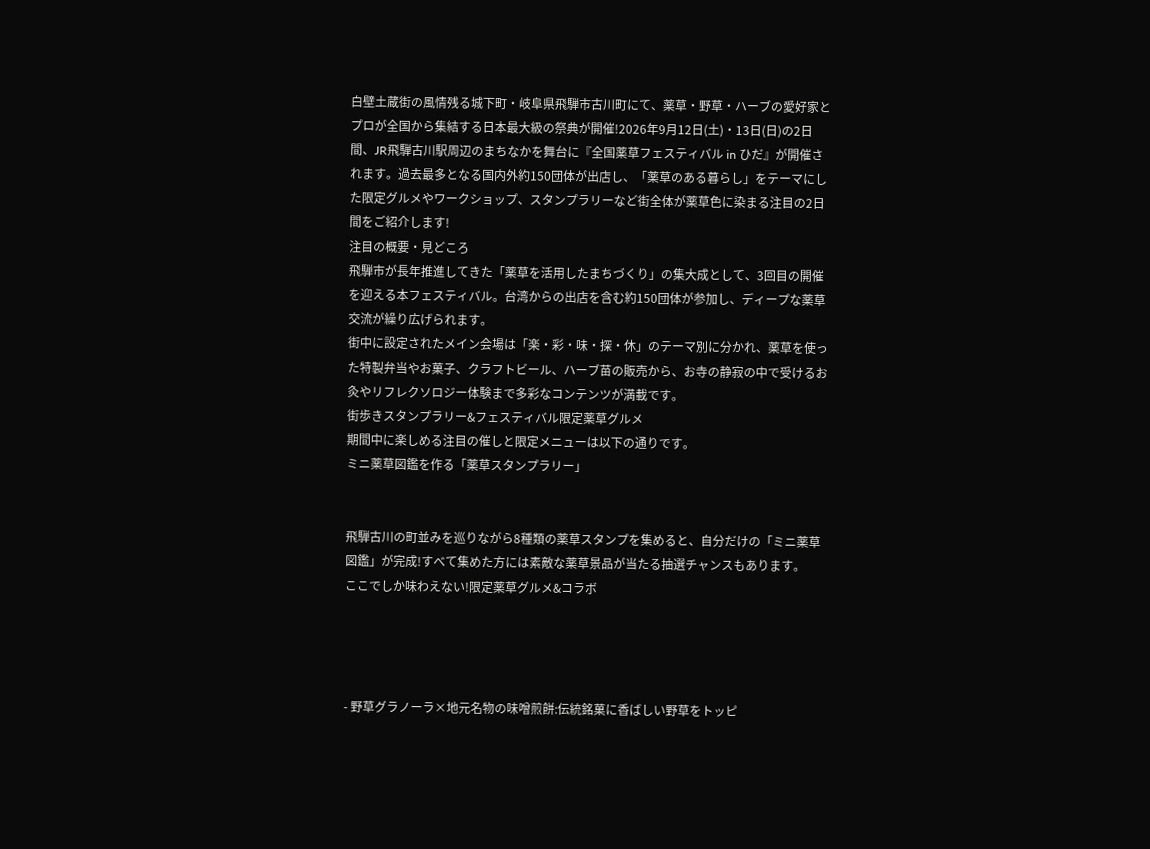白壁土蔵街の風情残る城下町・岐阜県飛騨市古川町にて、薬草・野草・ハーブの愛好家とプロが全国から集結する日本最大級の祭典が開催!2026年9月12日(土)・13日(日)の2日間、JR飛騨古川駅周辺のまちなかを舞台に『全国薬草フェスティバル in ひだ』が開催されます。過去最多となる国内外約150団体が出店し、「薬草のある暮らし」をテーマにした限定グルメやワークショップ、スタンプラリーなど街全体が薬草色に染まる注目の2日間をご紹介します!
注目の概要・見どころ
飛騨市が長年推進してきた「薬草を活用したまちづくり」の集大成として、3回目の開催を迎える本フェスティバル。台湾からの出店を含む約150団体が参加し、ディープな薬草交流が繰り広げられます。
街中に設定されたメイン会場は「楽・彩・味・探・休」のテーマ別に分かれ、薬草を使った特製弁当やお菓子、クラフトビール、ハーブ苗の販売から、お寺の静寂の中で受けるお灸やリフレクソロジー体験まで多彩なコンテンツが満載です。
街歩きスタンプラリー&フェスティバル限定薬草グルメ
期間中に楽しめる注目の催しと限定メニューは以下の通りです。
ミニ薬草図鑑を作る「薬草スタンプラリー」


飛騨古川の町並みを巡りながら8種類の薬草スタンプを集めると、自分だけの「ミニ薬草図鑑」が完成!すべて集めた方には素敵な薬草景品が当たる抽選チャンスもあります。
ここでしか味わえない!限定薬草グルメ&コラボ




- 野草グラノーラ×地元名物の味噌煎餅:伝統銘菓に香ばしい野草をトッピ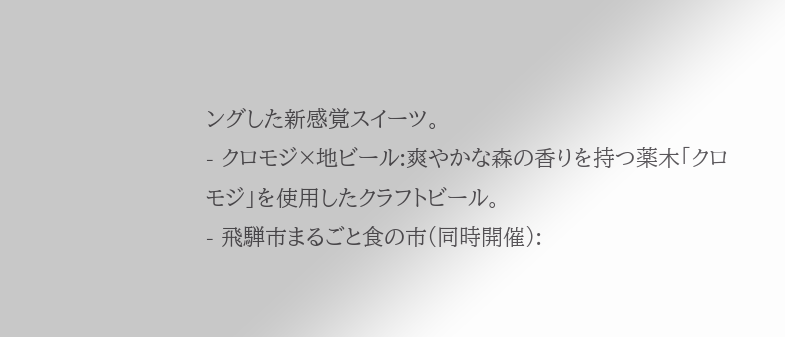ングした新感覚スイーツ。
- クロモジ×地ビール:爽やかな森の香りを持つ薬木「クロモジ」を使用したクラフトビール。
- 飛騨市まるごと食の市(同時開催):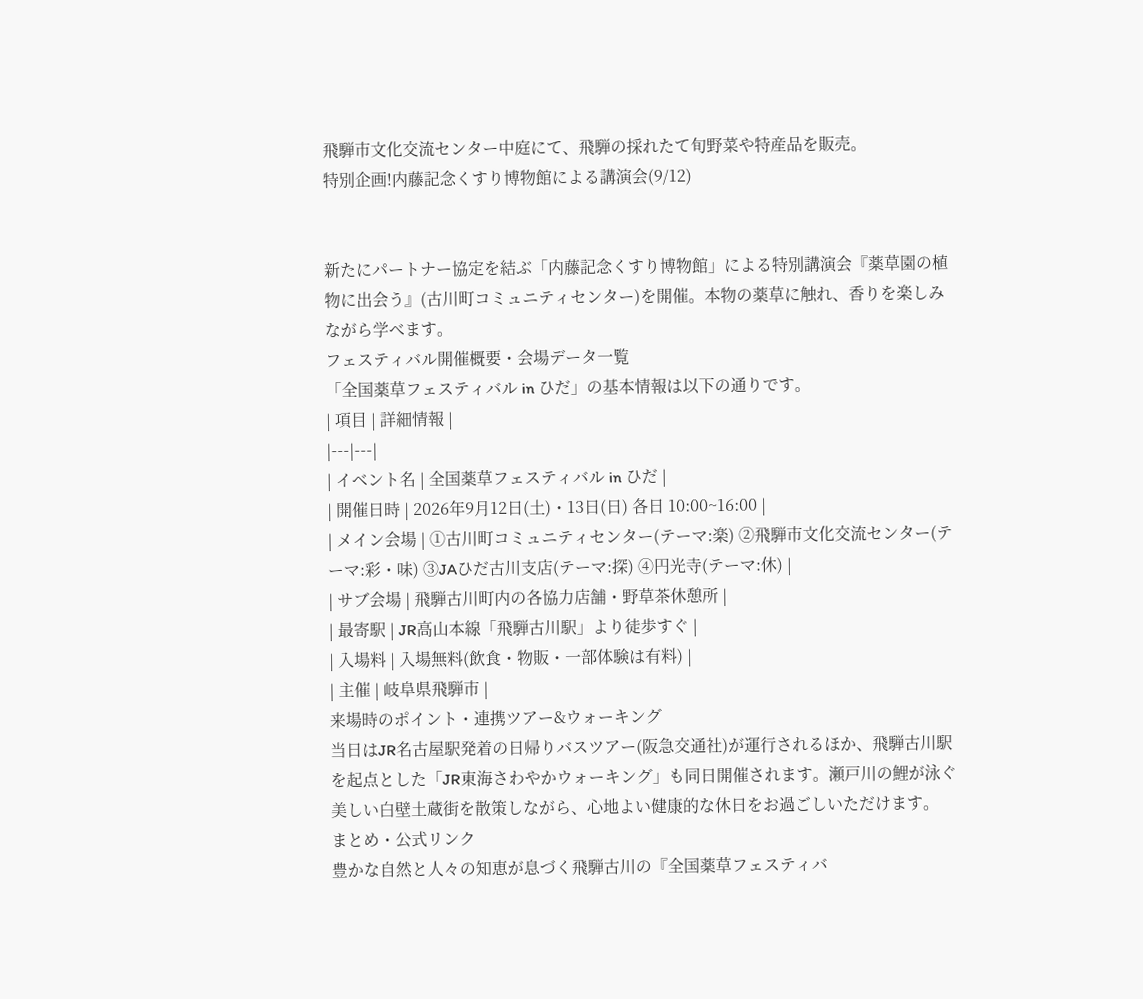飛騨市文化交流センター中庭にて、飛騨の採れたて旬野菜や特産品を販売。
特別企画!内藤記念くすり博物館による講演会(9/12)


新たにパートナー協定を結ぶ「内藤記念くすり博物館」による特別講演会『薬草園の植物に出会う』(古川町コミュニティセンター)を開催。本物の薬草に触れ、香りを楽しみながら学べます。
フェスティバル開催概要・会場データ一覧
「全国薬草フェスティバル in ひだ」の基本情報は以下の通りです。
| 項目 | 詳細情報 |
|---|---|
| イベント名 | 全国薬草フェスティバル in ひだ |
| 開催日時 | 2026年9月12日(土)・13日(日) 各日 10:00~16:00 |
| メイン会場 | ①古川町コミュニティセンター(テーマ:楽) ②飛騨市文化交流センター(テーマ:彩・味) ③JAひだ古川支店(テーマ:探) ④円光寺(テーマ:休) |
| サブ会場 | 飛騨古川町内の各協力店舗・野草茶休憩所 |
| 最寄駅 | JR高山本線「飛騨古川駅」より徒歩すぐ |
| 入場料 | 入場無料(飲食・物販・一部体験は有料) |
| 主催 | 岐阜県飛騨市 |
来場時のポイント・連携ツアー&ウォーキング
当日はJR名古屋駅発着の日帰りバスツアー(阪急交通社)が運行されるほか、飛騨古川駅を起点とした「JR東海さわやかウォーキング」も同日開催されます。瀬戸川の鯉が泳ぐ美しい白壁土蔵街を散策しながら、心地よい健康的な休日をお過ごしいただけます。
まとめ・公式リンク
豊かな自然と人々の知恵が息づく飛騨古川の『全国薬草フェスティバ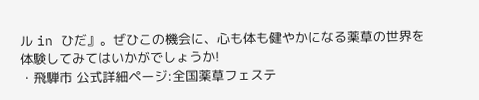ル in ひだ』。ぜひこの機会に、心も体も健やかになる薬草の世界を体験してみてはいかがでしょうか!
・飛騨市 公式詳細ページ:全国薬草フェステ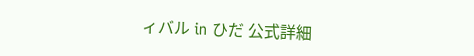ィバル in ひだ 公式詳細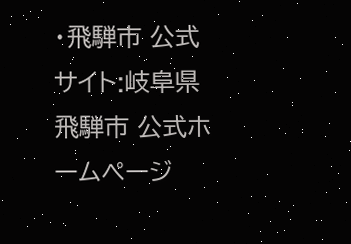・飛騨市 公式サイト:岐阜県飛騨市 公式ホームページ